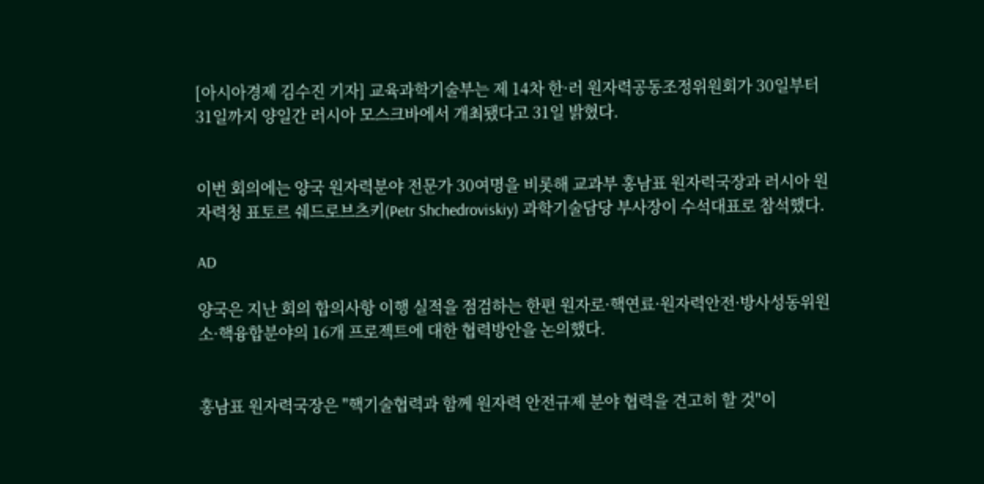[아시아경제 김수진 기자] 교육과학기술부는 제 14차 한·러 원자력공동조정위원회가 30일부터 31일까지 양일간 러시아 모스크바에서 개최됐다고 31일 밝혔다.


이번 회의에는 양국 원자력분야 전문가 30여명을 비롯해 교과부 홍남표 원자력국장과 러시아 원자력청 표토르 쉐드로브츠키(Petr Shchedroviskiy) 과학기술담당 부사장이 수석대표로 참석했다.

AD

양국은 지난 회의 합의사항 이행 실적을 점검하는 한편 원자로·핵연료·원자력안전·방사성동위원소·핵융합분야의 16개 프로젝트에 대한 협력방안을 논의했다.


홍남표 원자력국장은 "핵기술협력과 함께 원자력 안전규제 분야 협력을 견고히 할 것"이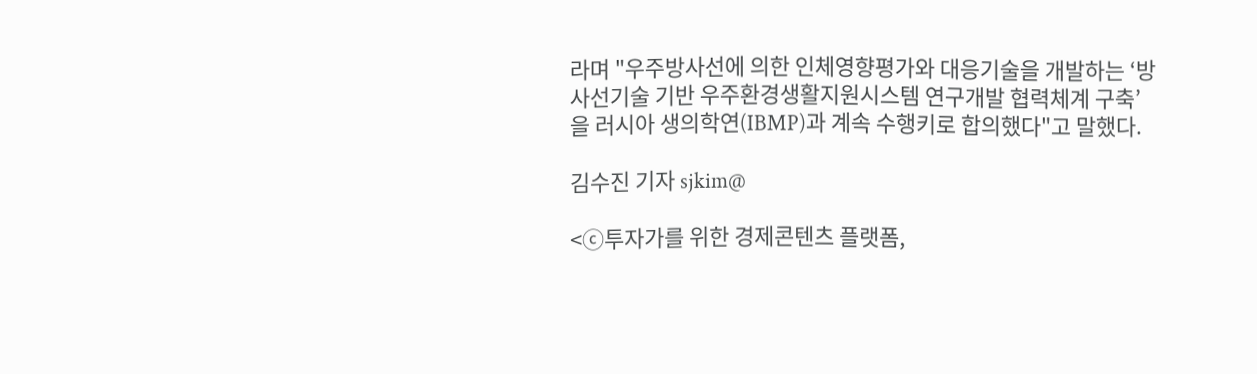라며 "우주방사선에 의한 인체영향평가와 대응기술을 개발하는 ‘방사선기술 기반 우주환경생활지원시스템 연구개발 협력체계 구축’을 러시아 생의학연(IBMP)과 계속 수행키로 합의했다"고 말했다.

김수진 기자 sjkim@

<ⓒ투자가를 위한 경제콘텐츠 플랫폼,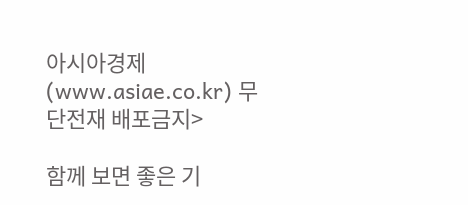아시아경제(www.asiae.co.kr) 무단전재 배포금지>

함께 보면 좋은 기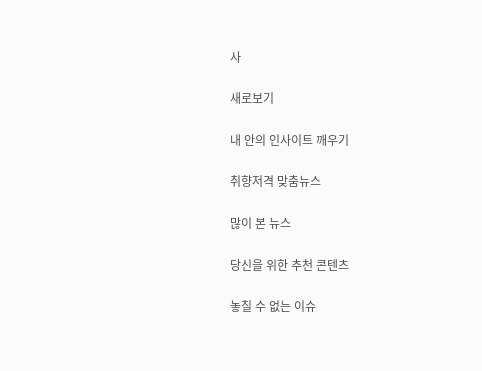사

새로보기

내 안의 인사이트 깨우기

취향저격 맞춤뉴스

많이 본 뉴스

당신을 위한 추천 콘텐츠

놓칠 수 없는 이슈